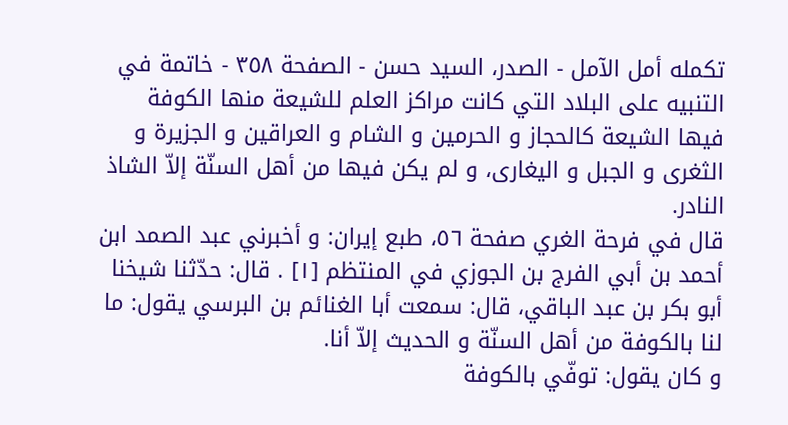تكمله أمل الآمل - الصدر، السيد حسن - الصفحة ٣٥٨ - خاتمة في التنبيه على البلاد التي كانت مراكز العلم للشيعة منها الكوفة
فيها الشيعة كالحجاز و الحرمين و الشام و العراقين و الجزيرة و الثغرى و الجبل و اليغارى، و لم يكن فيها من أهل السنّة إلاّ الشاذ النادر.
قال في فرحة الغري صفحة ٥٦، طبع إيران: و أخبرني عبد الصمد ابن أحمد بن أبي الفرج بن الجوزي في المنتظم [١] . قال: حدّثنا شيخنا أبو بكر بن عبد الباقي، قال: سمعت أبا الغنائم بن البرسي يقول: ما لنا بالكوفة من أهل السنّة و الحديث إلاّ أنا.
و كان يقول: توفّي بالكوفة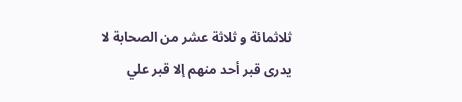ثلاثمائة و ثلاثة عشر من الصحابة لا يدرى قبر أحد منهم إلا قبر علي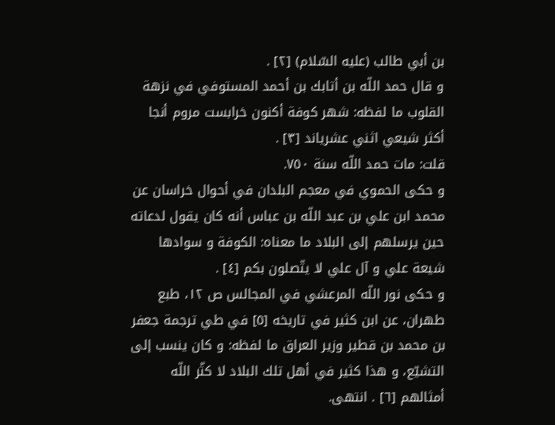بن أبي طالب (عليه السّلام) [٢] .
و قال حمد اللّه بن أتابك بن أحمد المستوفي في نزهة القلوب ما لفظه: شهر كوفة أكنون خرابست مروم أنجا أكثر شيعي اثني عشرياند [٣] .
قلت: مات حمد اللّه سنة ٧٥٠.
و حكى الحموي في معجم البلدان في أحوال خراسان عن محمد ابن علي بن عبد اللّه بن عباس أنه كان يقول لدعاته حين يرسلهم إلى البلاد ما معناه: الكوفة و سوادها شيعة علي و آل علي لا يتّصلون بكم [٤] .
و حكى نور اللّه المرعشي في المجالس ص ١٢، طبع طهران، عن ابن كثير في تاريخه [٥] في طي ترجمة جعفر بن محمد بن قطير وزير العراق ما لفظه: و كان ينسب إلى التشيّع، و هذا كثير في أهل تلك البلاد لا كثّر اللّه أمثالهم [٦] . انتهى.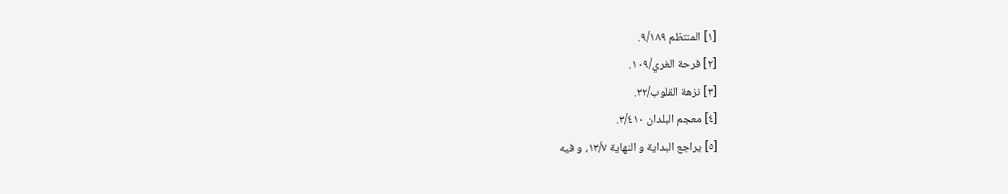[١] المنتظم ٩/١٨٩.
[٢] فرحة الغري/١٠٩.
[٣] نزهة القلوب/٣٢.
[٤] معجم البلدان ٣/٤١٠.
[٥] يراجع البداية و النهاية ١٣/٧، و فيه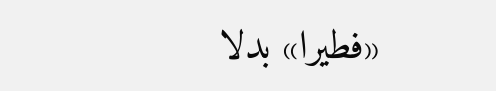«فطيرا» بدلا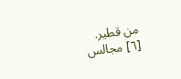من قطير.
[٦] مجالس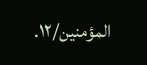المؤمنين/١٢.